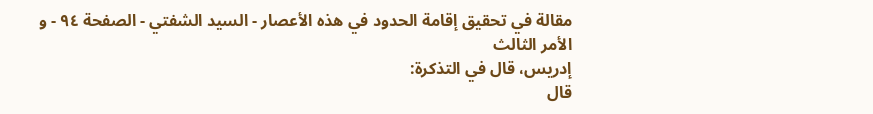مقالة في تحقيق إقامة الحدود في هذه الأعصار - السيد الشفتي - الصفحة ٩٤ - و الأمر الثالث
إدريس، قال في التذكرة:
قال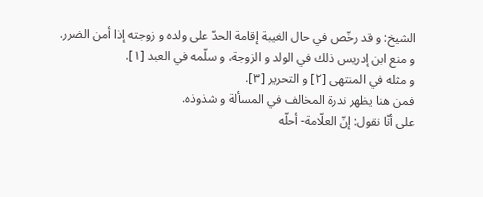الشيخ: و قد رخّص في حال الغيبة إقامة الحدّ على ولده و زوجته إذا أمن الضرر.
و منع ابن إدريس ذلك في الولد و الزوجة، و سلّمه في العبد [١].
و مثله في المنتهى [٢] و التحرير [٣].
فمن هنا يظهر ندرة المخالف في المسألة و شذوذه.
على أنّا نقول: إنّ العلّامة- أحلّه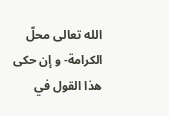الله تعالى محلّ الكرامة- و إن حكى هذا القول في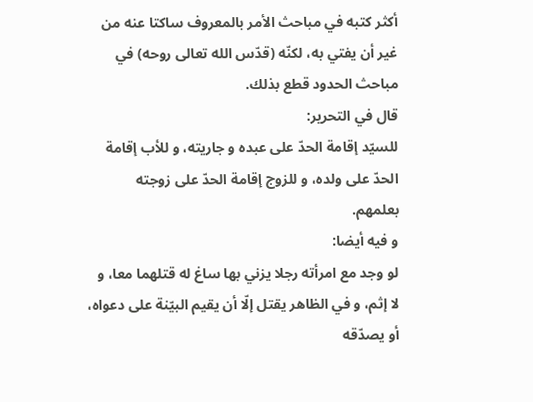أكثر كتبه في مباحث الأمر بالمعروف ساكتا عنه من غير أن يفتي به، لكنّه (قدّس الله تعالى روحه) في مباحث الحدود قطع بذلك.
قال في التحرير:
للسيّد إقامة الحدّ على عبده و جاريته، و للأب إقامة الحدّ على ولده، و للزوج إقامة الحدّ على زوجته بعلمهم.
و فيه أيضا:
لو وجد مع امرأته رجلا يزني بها ساغ له قتلهما معا، و لا إثم، و في الظاهر يقتل إلّا أن يقيم البيّنة على دعواه، أو يصدّقه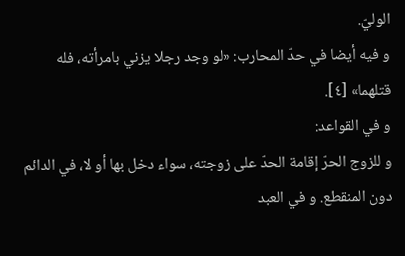الوليّ.
و فيه أيضا في حدّ المحارب: «لو وجد رجلا يزني بامرأته، فله قتلهما» [٤].
و في القواعد:
و للزوج الحرّ إقامة الحدّ على زوجته، سواء دخل بها أو لا، في الدائم دون المنقطع. و في العبد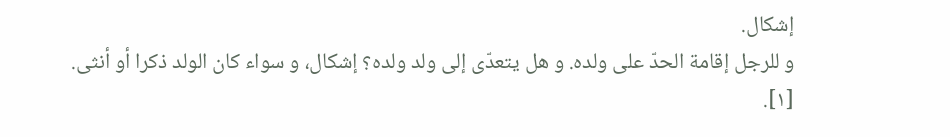إشكال.
و للرجل إقامة الحدّ على ولده. و هل يتعدّى إلى ولد ولده؟ إشكال، و سواء كان الولد ذكرا أو أنثى.
[١].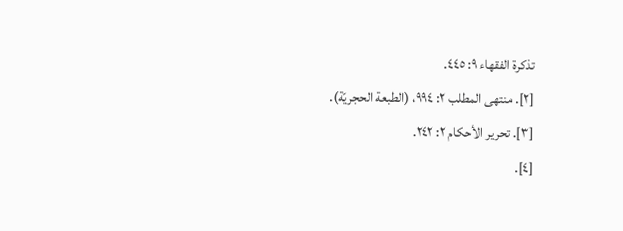تذكرة الفقهاء ٩: ٤٤٥.
[٢]. منتهى المطلب ٢: ٩٩٤، (الطبعة الحجريّة).
[٣]. تحرير الأحكام ٢: ٢٤٢.
[٤].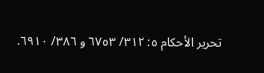تحرير الأحكام ٥: ٣١٢/ ٦٧٥٣ و ٣٨٦/ ٦٩١٠.